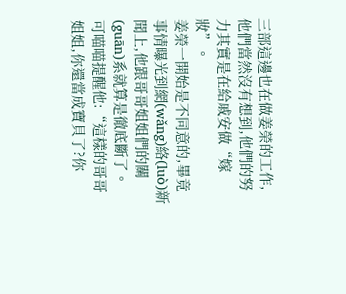三部這邊也在做姜榮的工作,他們當然沒有想到,他們的努力其實是在給戚安做“嫁妝”。
姜榮一開始是不同意的,畢竟事情曝光到網(wǎng)絡(luò)新聞上,他跟哥哥姐姐們的關(guān)系就算是徹底斷了。
可喵喵提醒他:“這樣的哥哥姐姐,你還當成寶貝了?你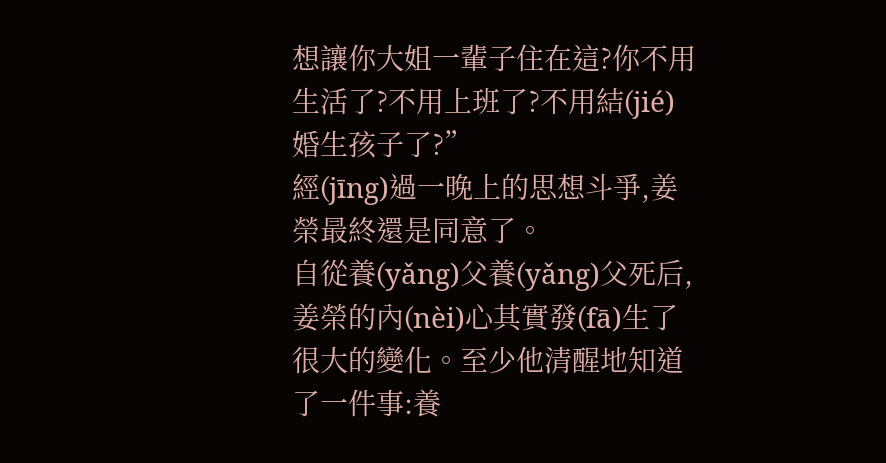想讓你大姐一輩子住在這?你不用生活了?不用上班了?不用結(jié)婚生孩子了?”
經(jīng)過一晚上的思想斗爭,姜榮最終還是同意了。
自從養(yǎng)父養(yǎng)父死后,姜榮的內(nèi)心其實發(fā)生了很大的變化。至少他清醒地知道了一件事:養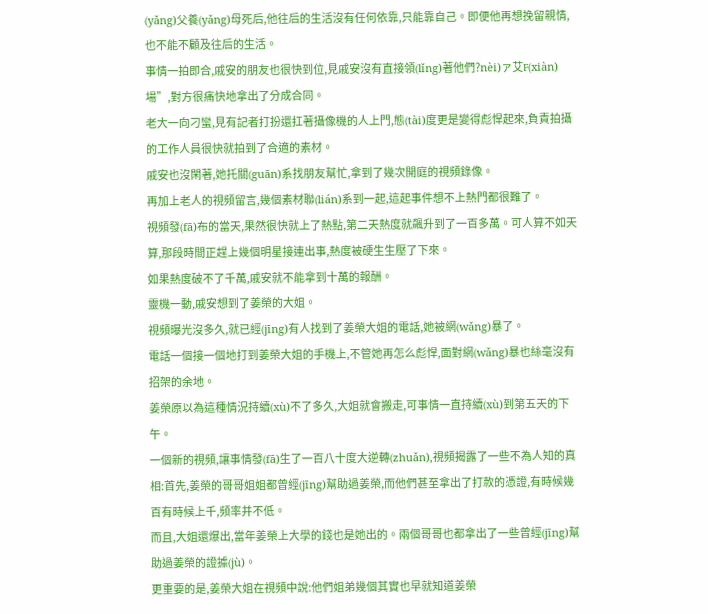(yǎng)父養(yǎng)母死后,他往后的生活沒有任何依靠,只能靠自己。即便他再想挽留親情,也不能不顧及往后的生活。
事情一拍即合,戚安的朋友也很快到位,見戚安沒有直接領(lǐng)著他們?nèi)ァ艾F(xiàn)場”,對方很痛快地拿出了分成合同。
老大一向刁蠻,見有記者打扮還扛著攝像機的人上門,態(tài)度更是變得彪悍起來,負責拍攝的工作人員很快就拍到了合適的素材。
戚安也沒閑著,她托關(guān)系找朋友幫忙,拿到了幾次開庭的視頻錄像。
再加上老人的視頻留言,幾個素材聯(lián)系到一起,這起事件想不上熱門都很難了。
視頻發(fā)布的當天,果然很快就上了熱點,第二天熱度就飆升到了一百多萬。可人算不如天算,那段時間正趕上幾個明星接連出事,熱度被硬生生壓了下來。
如果熱度破不了千萬,戚安就不能拿到十萬的報酬。
靈機一動,戚安想到了姜榮的大姐。
視頻曝光沒多久,就已經(jīng)有人找到了姜榮大姐的電話,她被網(wǎng)暴了。
電話一個接一個地打到姜榮大姐的手機上,不管她再怎么彪悍,面對網(wǎng)暴也絲毫沒有招架的余地。
姜榮原以為這種情況持續(xù)不了多久,大姐就會搬走,可事情一直持續(xù)到第五天的下午。
一個新的視頻,讓事情發(fā)生了一百八十度大逆轉(zhuǎn),視頻揭露了一些不為人知的真相:首先,姜榮的哥哥姐姐都曾經(jīng)幫助過姜榮,而他們甚至拿出了打款的憑證,有時候幾百有時候上千,頻率并不低。
而且,大姐還爆出,當年姜榮上大學的錢也是她出的。兩個哥哥也都拿出了一些曾經(jīng)幫助過姜榮的證據(jù)。
更重要的是,姜榮大姐在視頻中說:他們姐弟幾個其實也早就知道姜榮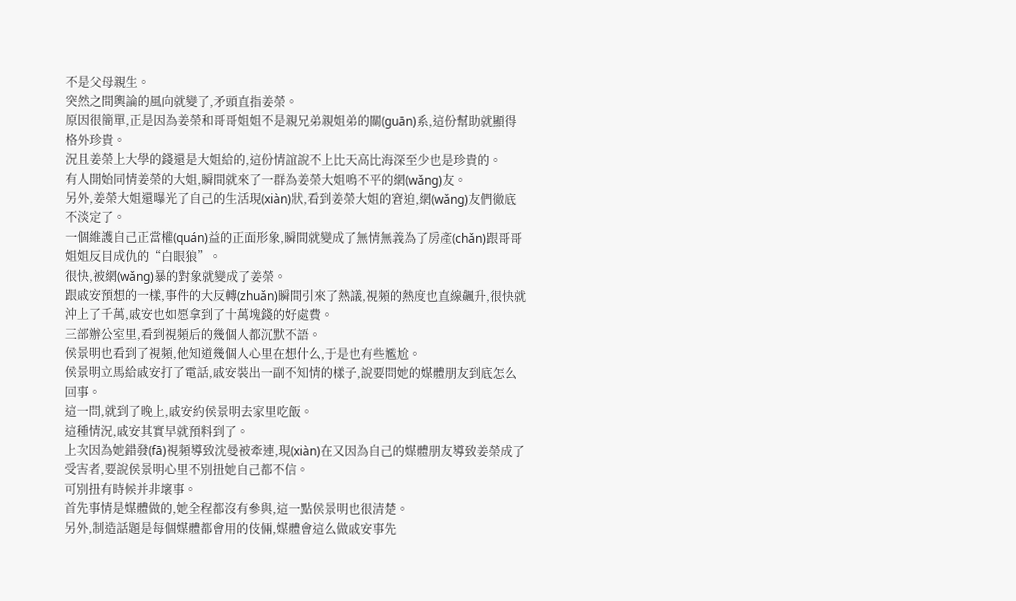不是父母親生。
突然之間輿論的風向就變了,矛頭直指姜榮。
原因很簡單,正是因為姜榮和哥哥姐姐不是親兄弟親姐弟的關(guān)系,這份幫助就顯得格外珍貴。
況且姜榮上大學的錢還是大姐給的,這份情誼說不上比天高比海深至少也是珍貴的。
有人開始同情姜榮的大姐,瞬間就來了一群為姜榮大姐鳴不平的網(wǎng)友。
另外,姜榮大姐還曝光了自己的生活現(xiàn)狀,看到姜榮大姐的窘迫,網(wǎng)友們徹底不淡定了。
一個維護自己正當權(quán)益的正面形象,瞬間就變成了無情無義為了房產(chǎn)跟哥哥姐姐反目成仇的“白眼狼”。
很快,被網(wǎng)暴的對象就變成了姜榮。
跟戚安預想的一樣,事件的大反轉(zhuǎn)瞬間引來了熱議,視頻的熱度也直線飆升,很快就沖上了千萬,戚安也如愿拿到了十萬塊錢的好處費。
三部辦公室里,看到視頻后的幾個人都沉默不語。
侯景明也看到了視頻,他知道幾個人心里在想什么,于是也有些尷尬。
侯景明立馬給戚安打了電話,戚安裝出一副不知情的樣子,說要問她的媒體朋友到底怎么回事。
這一問,就到了晚上,戚安約侯景明去家里吃飯。
這種情況,戚安其實早就預料到了。
上次因為她錯發(fā)視頻導致沈曼被牽連,現(xiàn)在又因為自己的媒體朋友導致姜榮成了受害者,要說侯景明心里不別扭她自己都不信。
可別扭有時候并非壞事。
首先事情是媒體做的,她全程都沒有參與,這一點侯景明也很清楚。
另外,制造話題是每個媒體都會用的伎倆,媒體會這么做戚安事先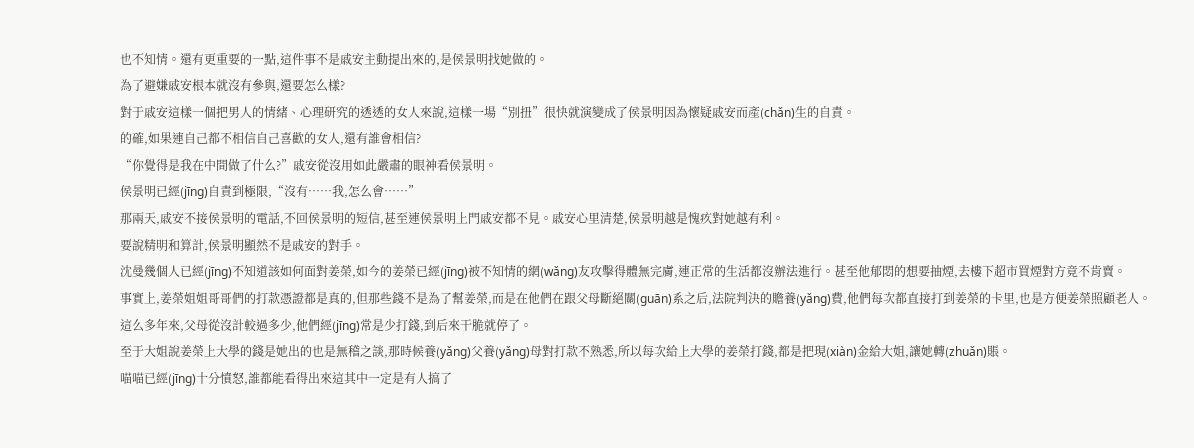也不知情。還有更重要的一點,這件事不是戚安主動提出來的,是侯景明找她做的。
為了避嫌戚安根本就沒有參與,還要怎么樣?
對于戚安這樣一個把男人的情緒、心理研究的透透的女人來說,這樣一場“別扭”很快就演變成了侯景明因為懷疑戚安而產(chǎn)生的自責。
的確,如果連自己都不相信自己喜歡的女人,還有誰會相信?
“你覺得是我在中間做了什么?”戚安從沒用如此嚴肅的眼神看侯景明。
侯景明已經(jīng)自責到極限,“沒有……我,怎么會……”
那兩天,戚安不接侯景明的電話,不回侯景明的短信,甚至連侯景明上門戚安都不見。戚安心里清楚,侯景明越是愧疚對她越有利。
要說精明和算計,侯景明顯然不是戚安的對手。
沈曼幾個人已經(jīng)不知道該如何面對姜榮,如今的姜榮已經(jīng)被不知情的網(wǎng)友攻擊得體無完膚,連正常的生活都沒辦法進行。甚至他郁悶的想要抽煙,去樓下超市買煙對方竟不肯賣。
事實上,姜榮姐姐哥哥們的打款憑證都是真的,但那些錢不是為了幫姜榮,而是在他們在跟父母斷絕關(guān)系之后,法院判決的贍養(yǎng)費,他們每次都直接打到姜榮的卡里,也是方便姜榮照顧老人。
這么多年來,父母從沒計較過多少,他們經(jīng)常是少打錢,到后來干脆就停了。
至于大姐說姜榮上大學的錢是她出的也是無稽之談,那時候養(yǎng)父養(yǎng)母對打款不熟悉,所以每次給上大學的姜榮打錢,都是把現(xiàn)金給大姐,讓她轉(zhuǎn)賬。
喵喵已經(jīng)十分憤怒,誰都能看得出來這其中一定是有人搞了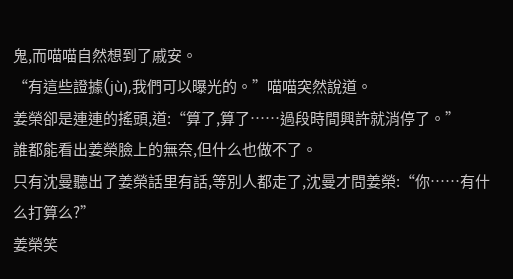鬼,而喵喵自然想到了戚安。
“有這些證據(jù),我們可以曝光的。”喵喵突然說道。
姜榮卻是連連的搖頭,道:“算了,算了……過段時間興許就消停了。”
誰都能看出姜榮臉上的無奈,但什么也做不了。
只有沈曼聽出了姜榮話里有話,等別人都走了,沈曼才問姜榮:“你……有什么打算么?”
姜榮笑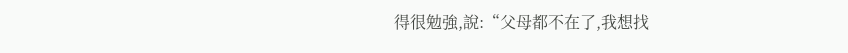得很勉強,說:“父母都不在了,我想找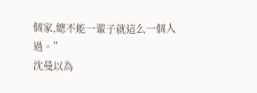個家,總不能一輩子就這么一個人過。”
沈曼以為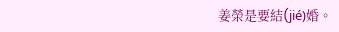姜榮是要結(jié)婚。